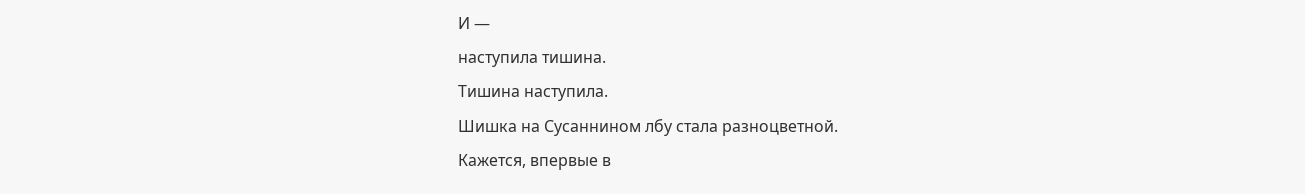И —
наступила тишина.
Тишина наступила.
Шишка на Сусаннином лбу стала разноцветной.
Кажется, впервые в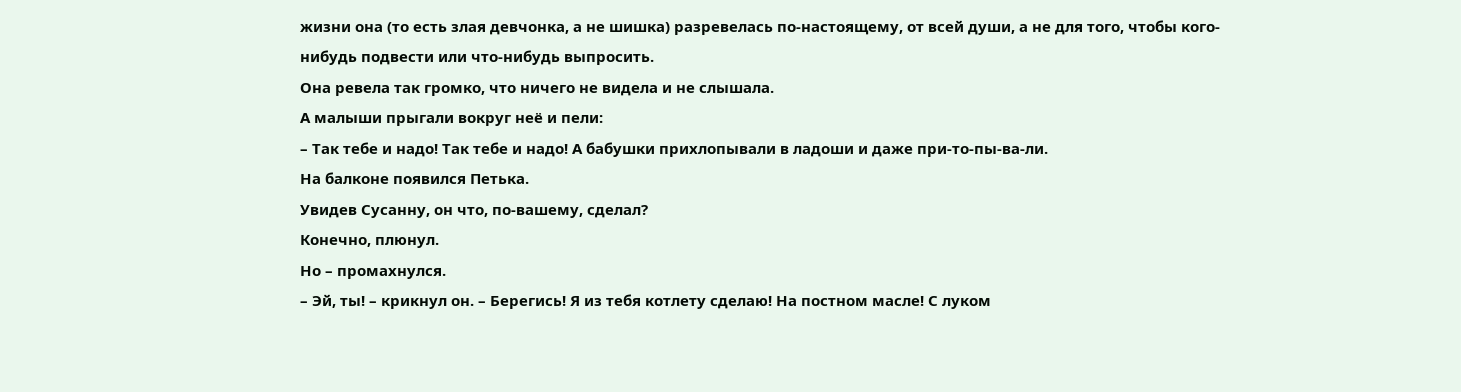жизни она (то есть злая девчонка, а не шишка) разревелась по-настоящему, от всей души, а не для того, чтобы кого-нибудь подвести или что-нибудь выпросить.
Она ревела так громко, что ничего не видела и не слышала.
А малыши прыгали вокруг неё и пели:
– Так тебе и надо! Так тебе и надо! А бабушки прихлопывали в ладоши и даже при-то-пы-ва-ли.
На балконе появился Петька.
Увидев Сусанну, он что, по-вашему, сделал?
Конечно, плюнул.
Но – промахнулся.
– Эй, ты! – крикнул он. – Берегись! Я из тебя котлету сделаю! На постном масле! С луком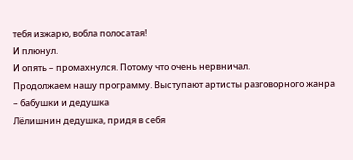тебя изжарю, вобла полосатая!
И плюнул.
И опять – промахнулся. Потому что очень нервничал.
Продолжаем нашу программу. Выступают артисты разговорного жанра – бабушки и дедушка
Лёлишнин дедушка, придя в себя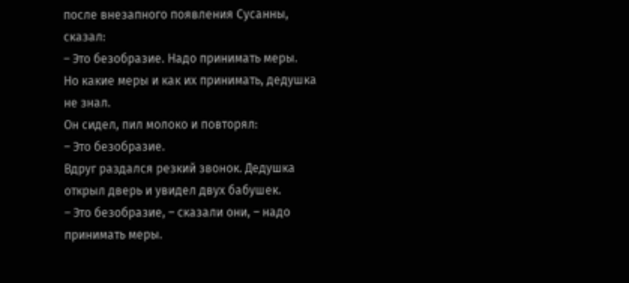после внезапного появления Сусанны, сказал:
– Это безобразие. Надо принимать меры.
Но какие меры и как их принимать, дедушка не знал.
Он сидел, пил молоко и повторял:
– Это безобразие.
Вдруг раздался резкий звонок. Дедушка открыл дверь и увидел двух бабушек.
– Это безобразие, – сказали они, – надо принимать меры.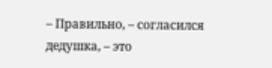– Правильно, – согласился дедушка, – это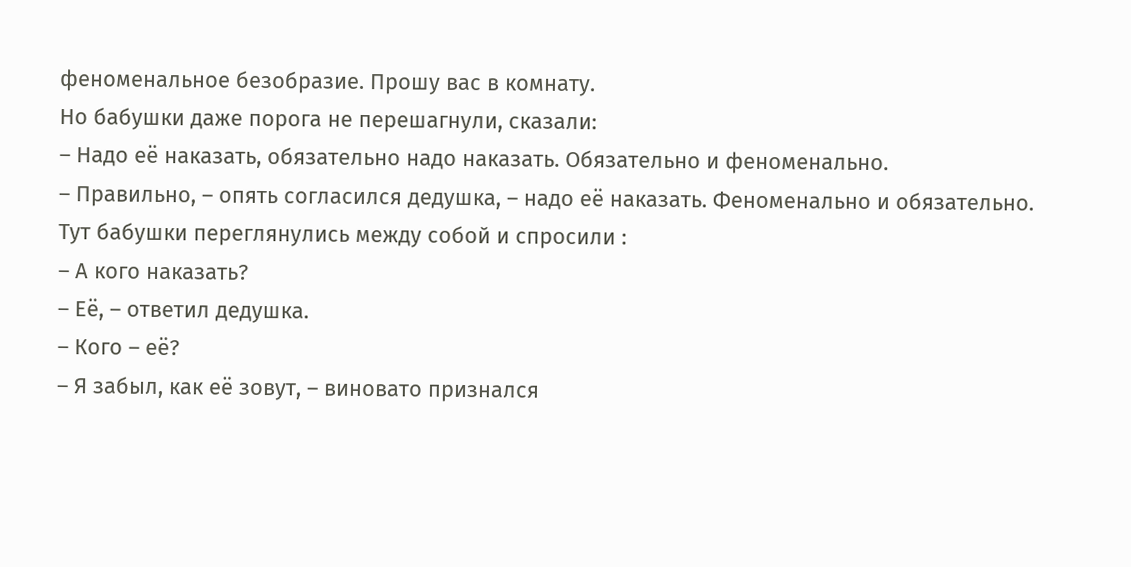феноменальное безобразие. Прошу вас в комнату.
Но бабушки даже порога не перешагнули, сказали:
– Надо её наказать, обязательно надо наказать. Обязательно и феноменально.
– Правильно, – опять согласился дедушка, – надо её наказать. Феноменально и обязательно.
Тут бабушки переглянулись между собой и спросили :
– А кого наказать?
– Её, – ответил дедушка.
– Кого – её?
– Я забыл, как её зовут, – виновато признался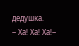дедушка.
– Ха! Ха! Ха!–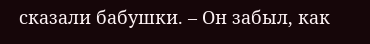сказали бабушки. – Он забыл, как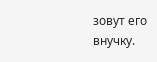зовут его внучку.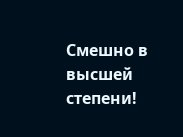Смешно в высшей степени!